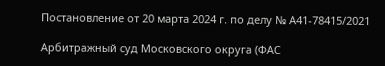Постановление от 20 марта 2024 г. по делу № А41-78415/2021

Арбитражный суд Московского округа (ФАС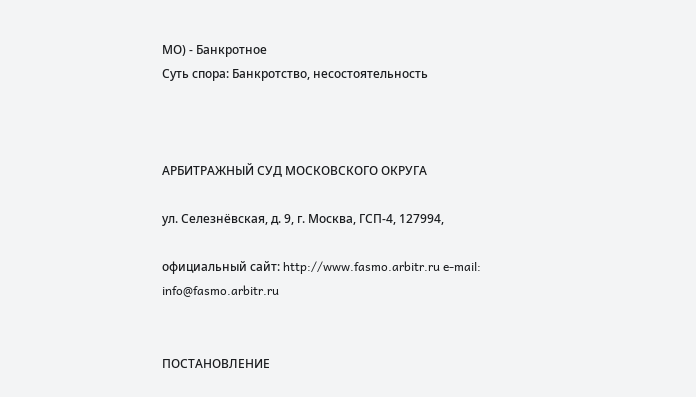МО) - Банкротное
Суть спора: Банкротство, несостоятельность



АРБИТРАЖНЫЙ СУД МОСКОВСКОГО ОКРУГА

ул. Селезнёвская, д. 9, г. Москва, ГСП-4, 127994,

официальный сайт: http://www.fasmo.arbitr.ru e-mail: info@fasmo.arbitr.ru


ПОСТАНОВЛЕНИЕ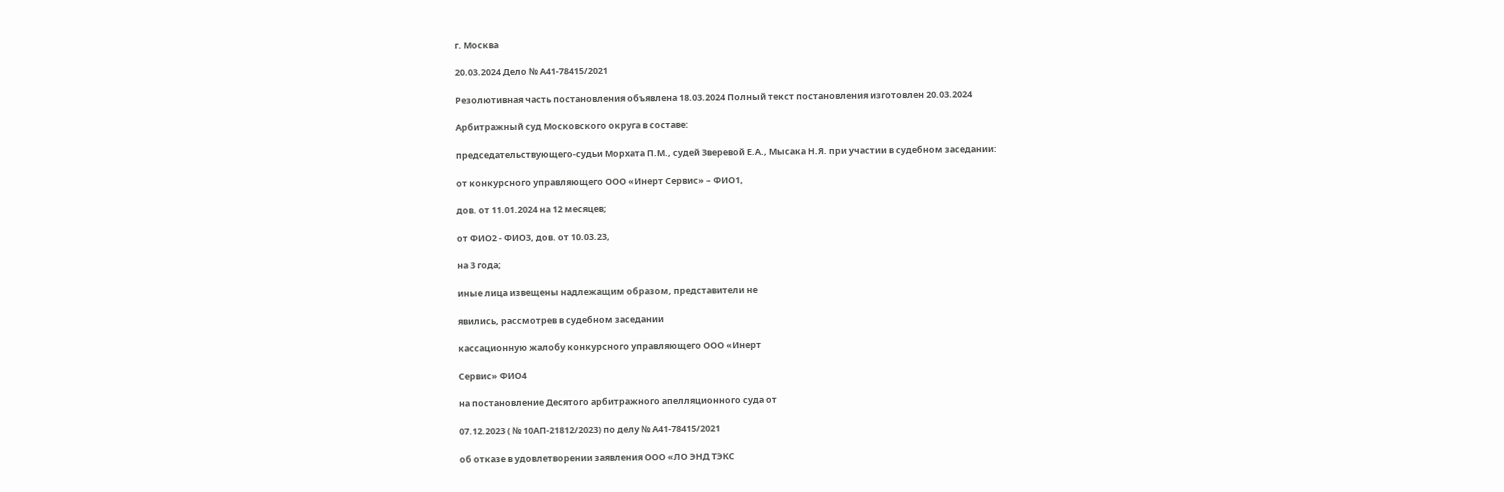г. Москва

20.03.2024 Дело № А41-78415/2021

Резолютивная часть постановления объявлена 18.03.2024 Полный текст постановления изготовлен 20.03.2024

Арбитражный суд Московского округа в составе:

председательствующего-судьи Морхата П.М., судей Зверевой Е.А., Мысака Н.Я. при участии в судебном заседании:

от конкурсного управляющего ООО «Инерт Сервис» – ФИО1,

дов. от 11.01.2024 на 12 месяцев;

от ФИО2 - ФИО3, дов. от 10.03.23,

на 3 года;

иные лица извещены надлежащим образом, представители не

явились, рассмотрев в судебном заседании

кассационную жалобу конкурсного управляющего ООО «Инерт

Сервис» ФИО4

на постановление Десятого арбитражного апелляционного суда от

07.12.2023 ( № 10АП-21812/2023) по делу № А41-78415/2021

об отказе в удовлетворении заявления ООО «ЛО ЭНД ТЭКС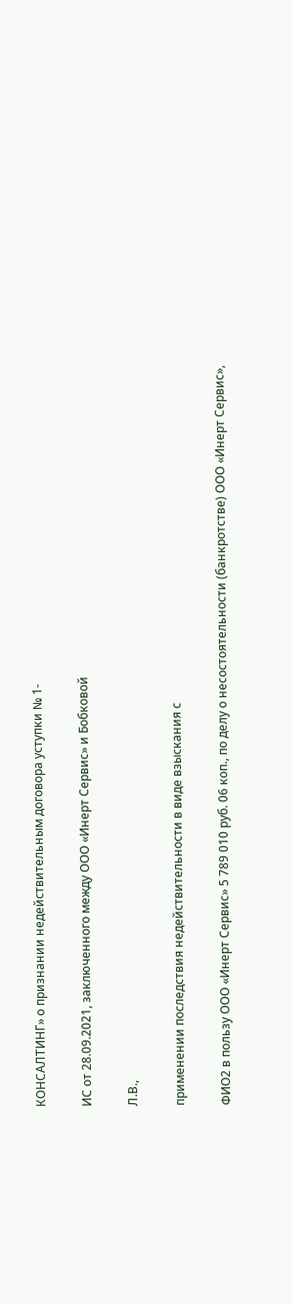КОНСАЛТИНГ» о признании недействительным договора уступки № 1-

ИС от 28.09.2021, заключенного между ООО «Инерт Сервис» и Бобковой

Л.В.,

применении последствия недействительности в виде взыскания с

ФИО2 в пользу ООО «Инерт Сервис» 5 789 010 руб. 06 коп., по делу о несостоятельности (банкротстве) ООО «Инерт Сервис»,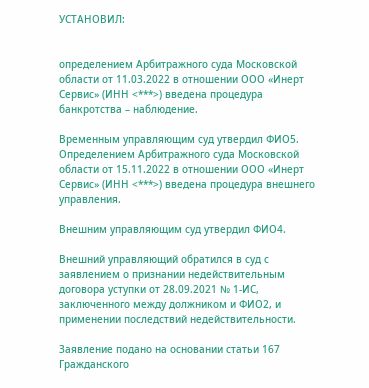УСТАНОВИЛ:


определением Арбитражного суда Московской области от 11.03.2022 в отношении ООО «Инерт Сервис» (ИНН <***>) введена процедура банкротства – наблюдение.

Временным управляющим суд утвердил ФИО5. Определением Арбитражного суда Московской области от 15.11.2022 в отношении ООО «Инерт Сервис» (ИНН <***>) введена процедура внешнего управления.

Внешним управляющим суд утвердил ФИО4.

Внешний управляющий обратился в суд с заявлением о признании недействительным договора уступки от 28.09.2021 № 1-ИС, заключенного между должником и ФИО2, и применении последствий недействительности.

Заявление подано на основании статьи 167 Гражданского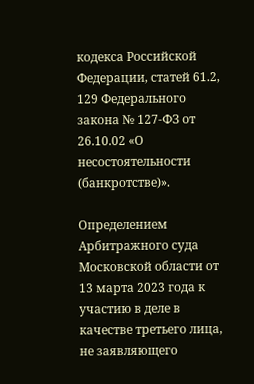кодекса Российской Федерации, статей 61.2, 129 Федерального закона № 127-ФЗ от 26.10.02 «О несостоятельности (банкротстве)».

Определением Арбитражного суда Московской области от 13 марта 2023 года к участию в деле в качестве третьего лица, не заявляющего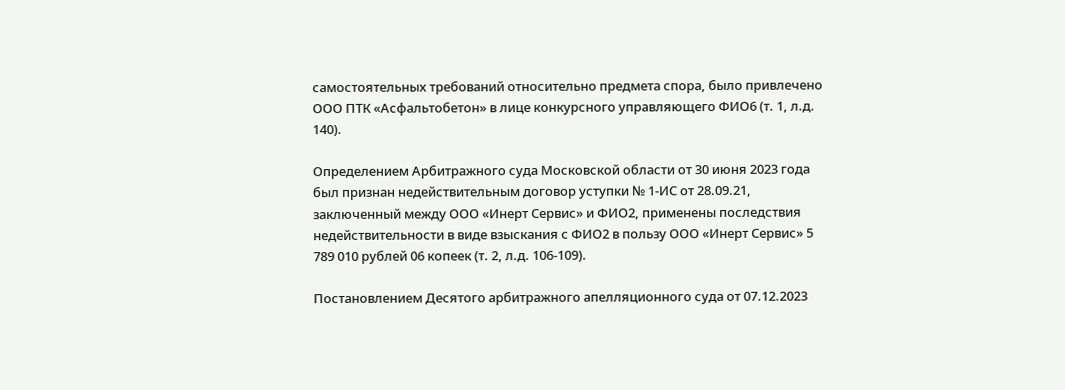самостоятельных требований относительно предмета спора, было привлечено ООО ПТК «Асфальтобетон» в лице конкурсного управляющего ФИО6 (т. 1, л.д. 140).

Определением Арбитражного суда Московской области от 30 июня 2023 года был признан недействительным договор уступки № 1-ИС от 28.09.21, заключенный между ООО «Инерт Сервис» и ФИО2, применены последствия недействительности в виде взыскания с ФИО2 в пользу ООО «Инерт Сервис» 5 789 010 рублей 06 копеек (т. 2, л.д. 106-109).

Постановлением Десятого арбитражного апелляционного суда от 07.12.2023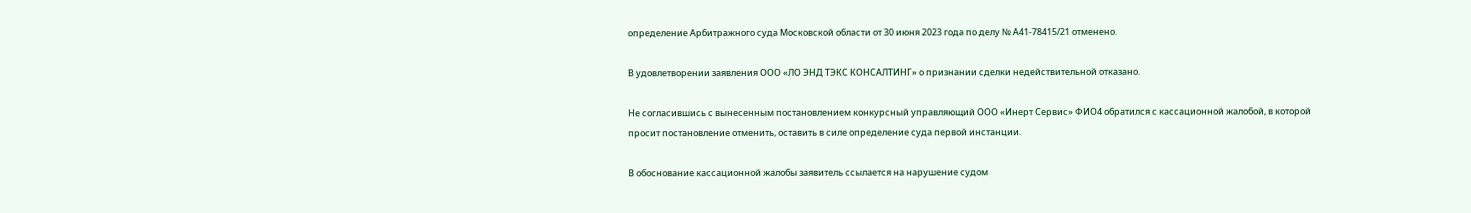определение Арбитражного суда Московской области от 30 июня 2023 года по делу № А41-78415/21 отменено.

В удовлетворении заявления ООО «ЛО ЭНД ТЭКС КОНСАЛТИНГ» о признании сделки недействительной отказано.

Не согласившись с вынесенным постановлением конкурсный управляющий ООО «Инерт Сервис» ФИО4 обратился с кассационной жалобой, в которой просит постановление отменить, оставить в силе определение суда первой инстанции.

В обоснование кассационной жалобы заявитель ссылается на нарушение судом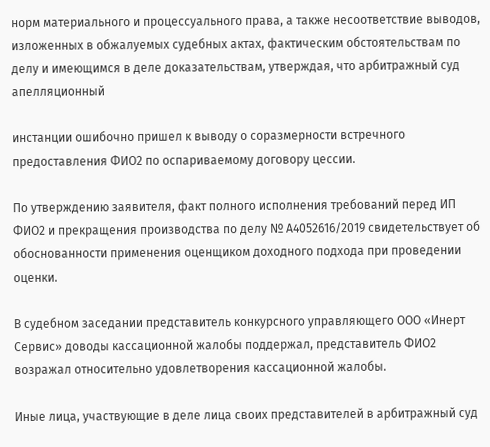норм материального и процессуального права, а также несоответствие выводов, изложенных в обжалуемых судебных актах, фактическим обстоятельствам по делу и имеющимся в деле доказательствам, утверждая, что арбитражный суд апелляционный

инстанции ошибочно пришел к выводу о соразмерности встречного предоставления ФИО2 по оспариваемому договору цессии.

По утверждению заявителя, факт полного исполнения требований перед ИП ФИО2 и прекращения производства по делу № А4052616/2019 свидетельствует об обоснованности применения оценщиком доходного подхода при проведении оценки.

В судебном заседании представитель конкурсного управляющего ООО «Инерт Сервис» доводы кассационной жалобы поддержал, представитель ФИО2 возражал относительно удовлетворения кассационной жалобы.

Иные лица, участвующие в деле лица своих представителей в арбитражный суд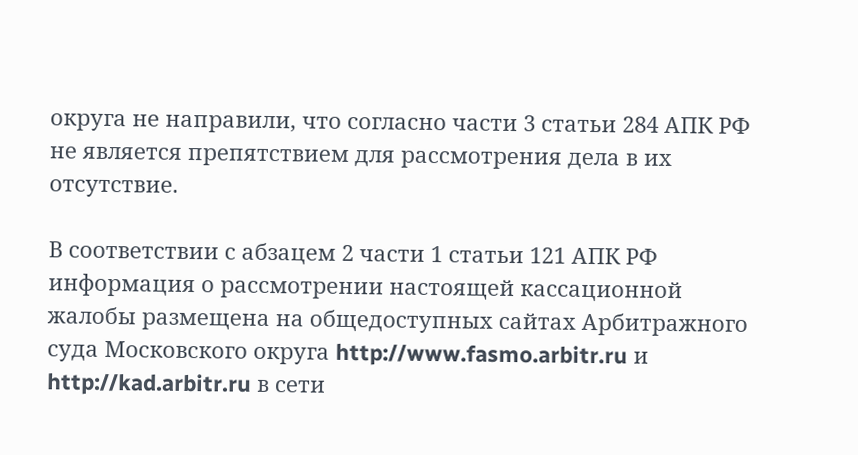округа не направили, что согласно части 3 статьи 284 АПК РФ не является препятствием для рассмотрения дела в их отсутствие.

В соответствии с абзацем 2 части 1 статьи 121 АПК РФ информация о рассмотрении настоящей кассационной жалобы размещена на общедоступных сайтах Арбитражного суда Московского округа http://www.fasmo.arbitr.ru и http://kad.arbitr.ru в сети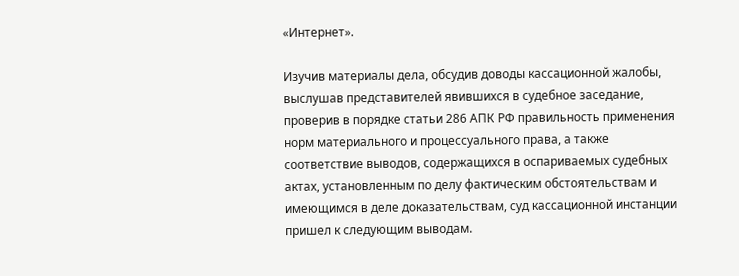«Интернет».

Изучив материалы дела, обсудив доводы кассационной жалобы, выслушав представителей явившихся в судебное заседание, проверив в порядке статьи 286 АПК РФ правильность применения норм материального и процессуального права, а также соответствие выводов, содержащихся в оспариваемых судебных актах, установленным по делу фактическим обстоятельствам и имеющимся в деле доказательствам, суд кассационной инстанции пришел к следующим выводам.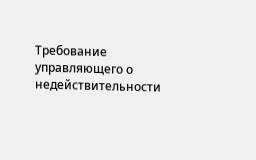Требование управляющего о недействительности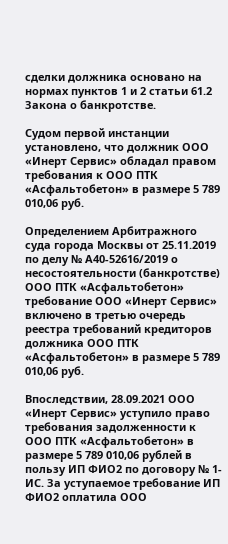сделки должника основано на нормах пунктов 1 и 2 статьи 61.2 Закона о банкротстве.

Судом первой инстанции установлено, что должник ООО «Инерт Сервис» обладал правом требования к ООО ПТК «Асфальтобетон» в размере 5 789 010,06 руб.

Определением Арбитражного суда города Москвы от 25.11.2019 по делу № А40-52616/2019 о несостоятельности (банкротстве) ООО ПТК «Асфальтобетон» требование ООО «Инерт Сервис» включено в третью очередь реестра требований кредиторов должника ООО ПТК «Асфальтобетон» в размере 5 789 010,06 руб.

Впоследствии, 28.09.2021 ООО «Инерт Сервис» уступило право требования задолженности к ООО ПТК «Асфальтобетон» в размере 5 789 010,06 рублей в пользу ИП ФИО2 по договору № 1-ИС. За уступаемое требование ИП ФИО2 оплатила ООО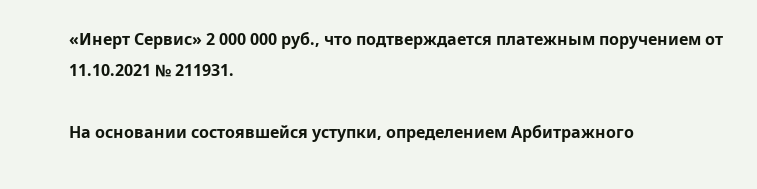«Инерт Сервис» 2 000 000 руб., что подтверждается платежным поручением от 11.10.2021 № 211931.

На основании состоявшейся уступки, определением Арбитражного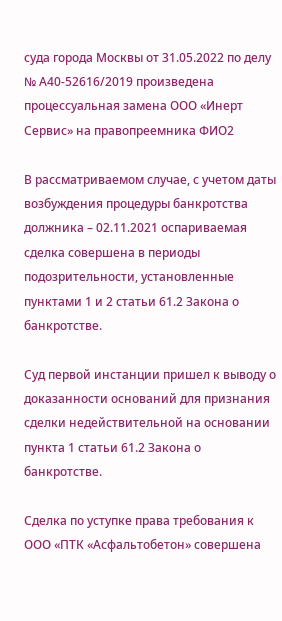суда города Москвы от 31.05.2022 по делу № А40-52616/2019 произведена процессуальная замена ООО «Инерт Сервис» на правопреемника ФИО2

В рассматриваемом случае, с учетом даты возбуждения процедуры банкротства должника – 02.11.2021 оспариваемая сделка совершена в периоды подозрительности, установленные пунктами 1 и 2 статьи 61.2 Закона о банкротстве.

Суд первой инстанции пришел к выводу о доказанности оснований для признания сделки недействительной на основании пункта 1 статьи 61.2 Закона о банкротстве.

Сделка по уступке права требования к ООО «ПТК «Асфальтобетон» совершена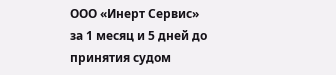ООО «Инерт Сервис» за 1 месяц и 5 дней до принятия судом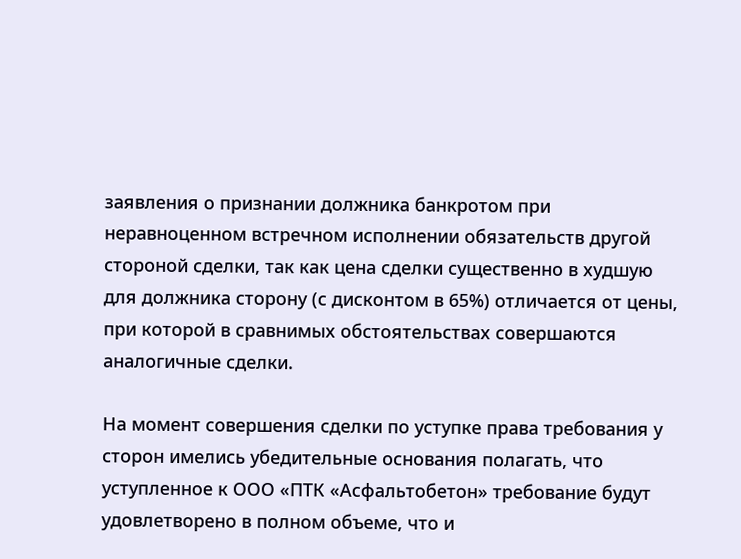заявления о признании должника банкротом при неравноценном встречном исполнении обязательств другой стороной сделки, так как цена сделки существенно в худшую для должника сторону (с дисконтом в 65%) отличается от цены, при которой в сравнимых обстоятельствах совершаются аналогичные сделки.

На момент совершения сделки по уступке права требования у сторон имелись убедительные основания полагать, что уступленное к ООО «ПТК «Асфальтобетон» требование будут удовлетворено в полном объеме, что и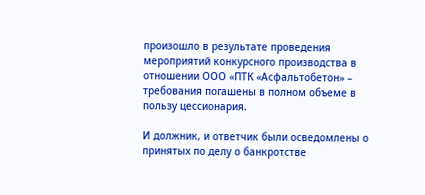произошло в результате проведения мероприятий конкурсного производства в отношении ООО «ПТК «Асфальтобетон» – требования погашены в полном объеме в пользу цессионария.

И должник, и ответчик были осведомлены о принятых по делу о банкротстве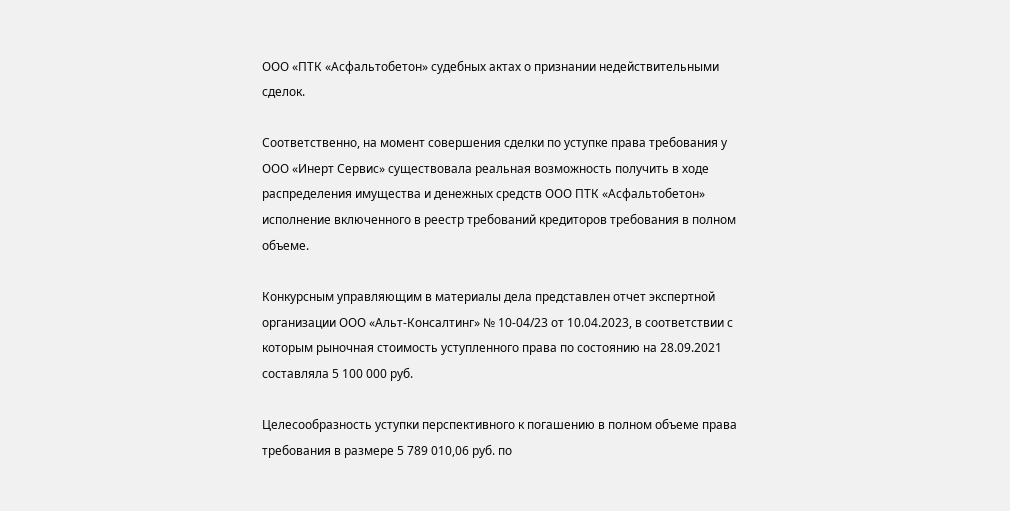ООО «ПТК «Асфальтобетон» судебных актах о признании недействительными сделок.

Соответственно, на момент совершения сделки по уступке права требования у ООО «Инерт Сервис» существовала реальная возможность получить в ходе распределения имущества и денежных средств ООО ПТК «Асфальтобетон» исполнение включенного в реестр требований кредиторов требования в полном объеме.

Конкурсным управляющим в материалы дела представлен отчет экспертной организации ООО «Альт-Консалтинг» № 10-04/23 от 10.04.2023, в соответствии с которым рыночная стоимость уступленного права по состоянию на 28.09.2021 составляла 5 100 000 руб.

Целесообразность уступки перспективного к погашению в полном объеме права требования в размере 5 789 010,06 руб. по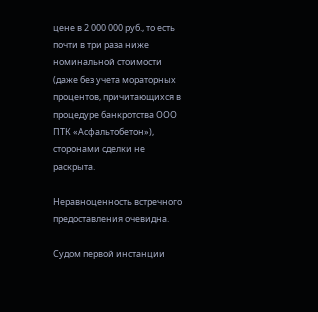цене в 2 000 000 руб., то есть почти в три раза ниже номинальной стоимости (даже без учета мораторных процентов, причитающихся в процедуре банкротства ООО ПТК «Асфальтобетон»), сторонами сделки не раскрыта.

Неравноценность встречного предоставления очевидна.

Судом первой инстанции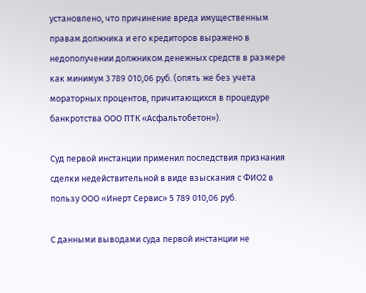установлено, что причинение вреда имущественным правам должника и его кредиторов выражено в недополучении должником денежных средств в размере как минимум 3 789 010,06 руб. (опять же без учета мораторных процентов, причитающихся в процедуре банкротства ООО ПТК «Асфальтобетон»).

Суд первой инстанции применил последствия признания сделки недействительной в виде взыскания с ФИО2 в пользу ООО «Инерт Сервис» 5 789 010,06 руб.

С данными выводами суда первой инстанции не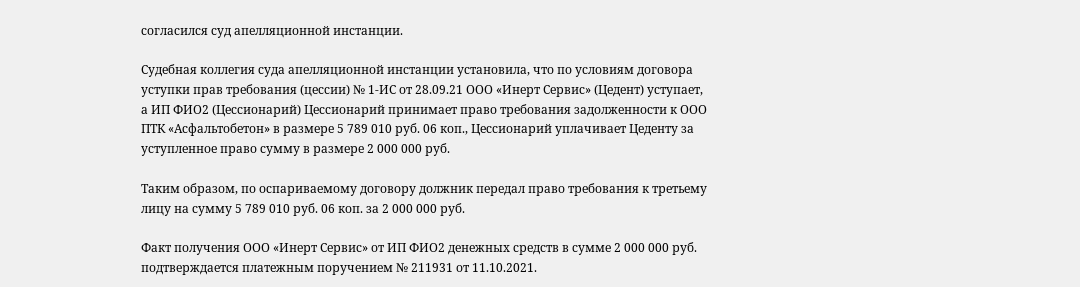согласился суд апелляционной инстанции.

Судебная коллегия суда апелляционной инстанции установила, что по условиям договора уступки прав требования (цессии) № 1-ИС от 28.09.21 ООО «Инерт Сервис» (Цедент) уступает, а ИП ФИО2 (Цессионарий) Цессионарий принимает право требования задолженности к ООО ПТК «Асфальтобетон» в размере 5 789 010 руб. 06 коп., Цессионарий уплачивает Цеденту за уступленное право сумму в размере 2 000 000 руб.

Таким образом, по оспариваемому договору должник передал право требования к третьему лицу на сумму 5 789 010 руб. 06 коп. за 2 000 000 руб.

Факт получения ООО «Инерт Сервис» от ИП ФИО2 денежных средств в сумме 2 000 000 руб. подтверждается платежным поручением № 211931 от 11.10.2021.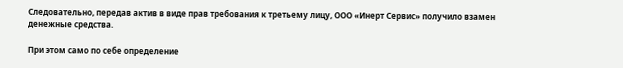Следовательно, передав актив в виде прав требования к третьему лицу, ООО «Инерт Сервис» получило взамен денежные средства.

При этом само по себе определение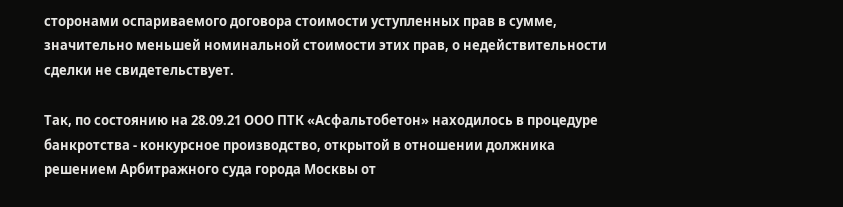сторонами оспариваемого договора стоимости уступленных прав в сумме, значительно меньшей номинальной стоимости этих прав, о недействительности сделки не свидетельствует.

Так, по состоянию на 28.09.21 ООО ПТК «Асфальтобетон» находилось в процедуре банкротства - конкурсное производство, открытой в отношении должника решением Арбитражного суда города Москвы от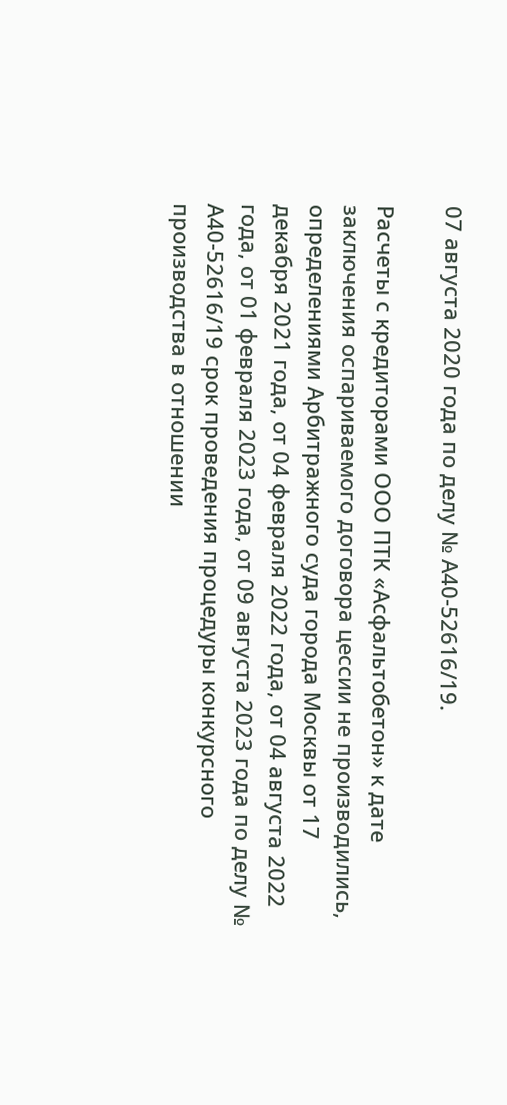07 августа 2020 года по делу № А40-52616/19.

Расчеты с кредиторами ООО ПТК «Асфальтобетон» к дате заключения оспариваемого договора цессии не производились, определениями Арбитражного суда города Москвы от 17 декабря 2021 года, от 04 февраля 2022 года, от 04 августа 2022 года, от 01 февраля 2023 года, от 09 августа 2023 года по делу № А40-52616/19 срок проведения процедуры конкурсного производства в отношении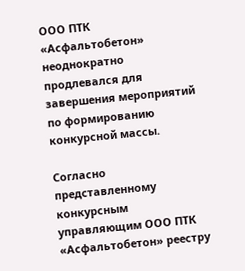ООО ПТК «Асфальтобетон» неоднократно продлевался для завершения мероприятий по формированию конкурсной массы.

Согласно представленному конкурсным управляющим ООО ПТК «Асфальтобетон» реестру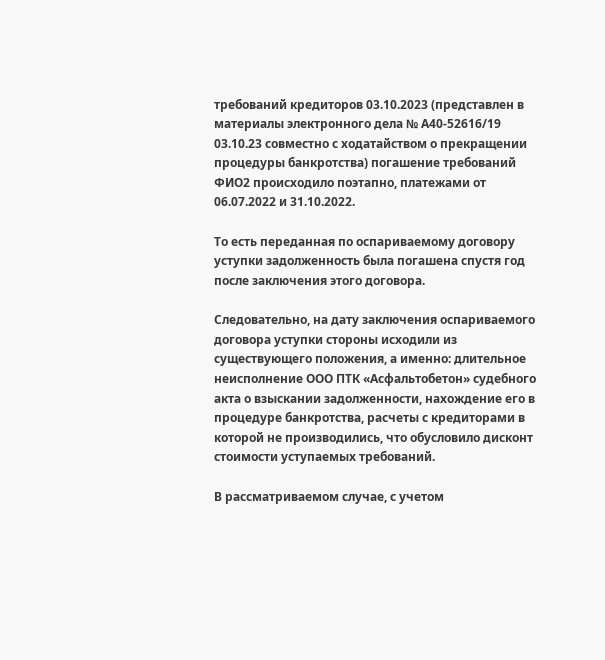требований кредиторов 03.10.2023 (представлен в материалы электронного дела № А40-52616/19 03.10.23 совместно с ходатайством о прекращении процедуры банкротства) погашение требований ФИО2 происходило поэтапно, платежами от 06.07.2022 и 31.10.2022.

То есть переданная по оспариваемому договору уступки задолженность была погашена спустя год после заключения этого договора.

Следовательно, на дату заключения оспариваемого договора уступки стороны исходили из существующего положения, а именно: длительное неисполнение ООО ПТК «Асфальтобетон» судебного акта о взыскании задолженности, нахождение его в процедуре банкротства, расчеты с кредиторами в которой не производились, что обусловило дисконт стоимости уступаемых требований.

В рассматриваемом случае, с учетом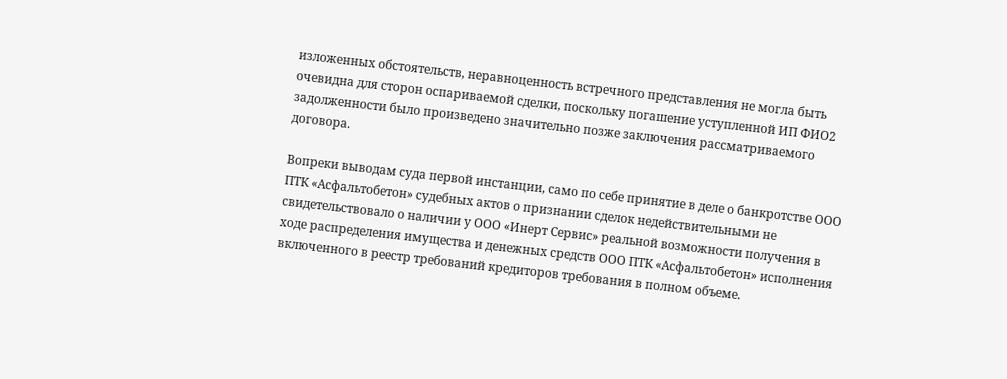изложенных обстоятельств, неравноценность встречного представления не могла быть очевидна для сторон оспариваемой сделки, поскольку погашение уступленной ИП ФИО2 задолженности было произведено значительно позже заключения рассматриваемого договора.

Вопреки выводам суда первой инстанции, само по себе принятие в деле о банкротстве ООО ПТК «Асфальтобетон» судебных актов о признании сделок недействительными не свидетельствовало о наличии у ООО «Инерт Сервис» реальной возможности получения в ходе распределения имущества и денежных средств ООО ПТК «Асфальтобетон» исполнения включенного в реестр требований кредиторов требования в полном объеме.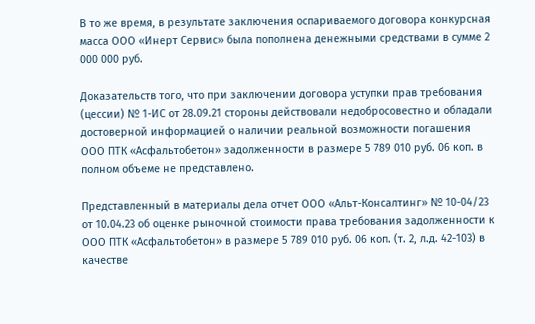В то же время, в результате заключения оспариваемого договора конкурсная масса ООО «Инерт Сервис» была пополнена денежными средствами в сумме 2 000 000 руб.

Доказательств того, что при заключении договора уступки прав требования (цессии) № 1-ИС от 28.09.21 стороны действовали недобросовестно и обладали достоверной информацией о наличии реальной возможности погашения ООО ПТК «Асфальтобетон» задолженности в размере 5 789 010 руб. 06 коп. в полном объеме не представлено.

Представленный в материалы дела отчет ООО «Альт-Консалтинг» № 10-04/23 от 10.04.23 об оценке рыночной стоимости права требования задолженности к ООО ПТК «Асфальтобетон» в размере 5 789 010 руб. 06 коп. (т. 2, л.д. 42-103) в качестве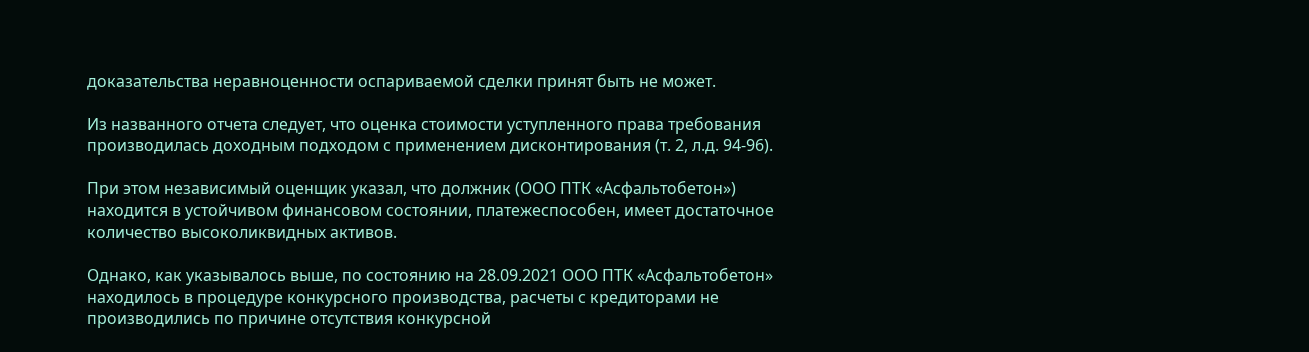доказательства неравноценности оспариваемой сделки принят быть не может.

Из названного отчета следует, что оценка стоимости уступленного права требования производилась доходным подходом с применением дисконтирования (т. 2, л.д. 94-96).

При этом независимый оценщик указал, что должник (ООО ПТК «Асфальтобетон») находится в устойчивом финансовом состоянии, платежеспособен, имеет достаточное количество высоколиквидных активов.

Однако, как указывалось выше, по состоянию на 28.09.2021 ООО ПТК «Асфальтобетон» находилось в процедуре конкурсного производства, расчеты с кредиторами не производились по причине отсутствия конкурсной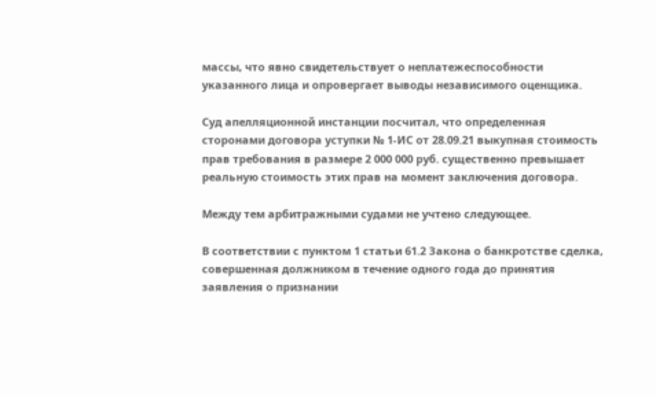массы, что явно свидетельствует о неплатежеспособности указанного лица и опровергает выводы независимого оценщика.

Суд апелляционной инстанции посчитал, что определенная сторонами договора уступки № 1-ИС от 28.09.21 выкупная стоимость прав требования в размере 2 000 000 руб. существенно превышает реальную стоимость этих прав на момент заключения договора.

Между тем арбитражными судами не учтено следующее.

В соответствии с пунктом 1 статьи 61.2 Закона о банкротстве сделка, совершенная должником в течение одного года до принятия заявления о признании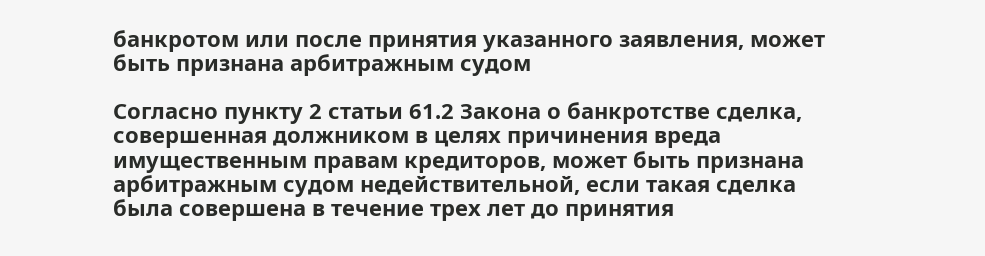банкротом или после принятия указанного заявления, может быть признана арбитражным судом

Согласно пункту 2 статьи 61.2 Закона о банкротстве сделка, совершенная должником в целях причинения вреда имущественным правам кредиторов, может быть признана арбитражным судом недействительной, если такая сделка была совершена в течение трех лет до принятия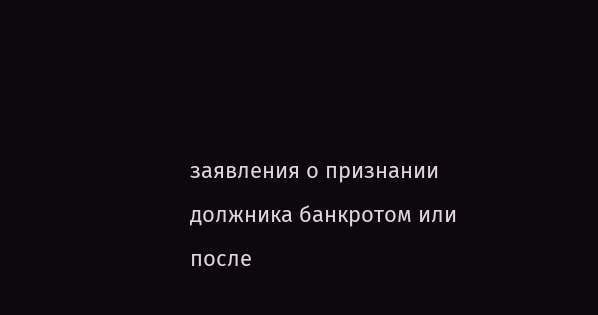заявления о признании должника банкротом или после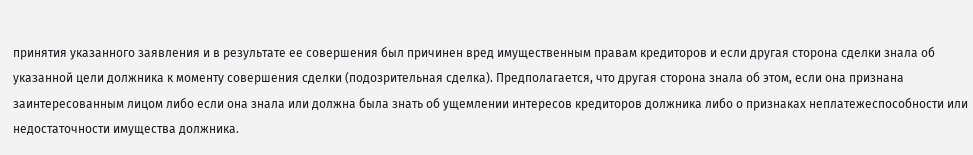принятия указанного заявления и в результате ее совершения был причинен вред имущественным правам кредиторов и если другая сторона сделки знала об указанной цели должника к моменту совершения сделки (подозрительная сделка). Предполагается, что другая сторона знала об этом, если она признана заинтересованным лицом либо если она знала или должна была знать об ущемлении интересов кредиторов должника либо о признаках неплатежеспособности или недостаточности имущества должника.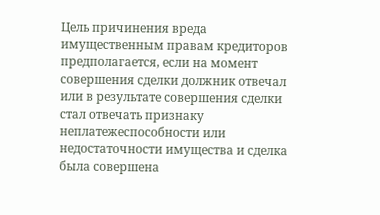Цель причинения вреда имущественным правам кредиторов предполагается, если на момент совершения сделки должник отвечал или в результате совершения сделки стал отвечать признаку неплатежеспособности или недостаточности имущества и сделка была совершена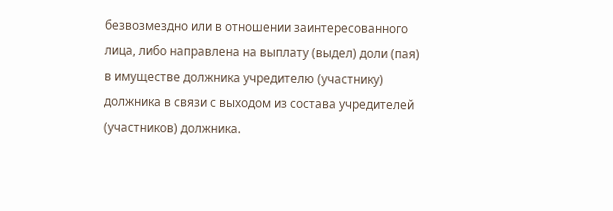безвозмездно или в отношении заинтересованного лица, либо направлена на выплату (выдел) доли (пая) в имуществе должника учредителю (участнику) должника в связи с выходом из состава учредителей (участников) должника.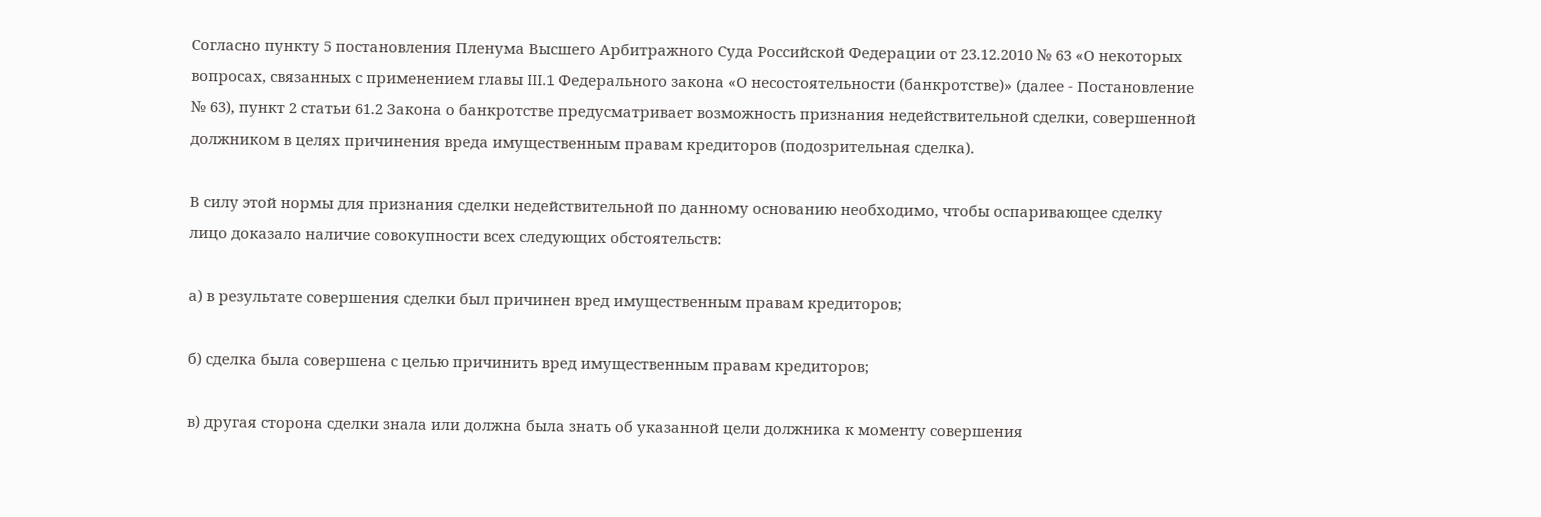Согласно пункту 5 постановления Пленума Высшего Арбитражного Суда Российской Федерации от 23.12.2010 № 63 «О некоторых вопросах, связанных с применением главы III.1 Федерального закона «О несостоятельности (банкротстве)» (далее - Постановление № 63), пункт 2 статьи 61.2 Закона о банкротстве предусматривает возможность признания недействительной сделки, совершенной должником в целях причинения вреда имущественным правам кредиторов (подозрительная сделка).

В силу этой нормы для признания сделки недействительной по данному основанию необходимо, чтобы оспаривающее сделку лицо доказало наличие совокупности всех следующих обстоятельств:

а) в результате совершения сделки был причинен вред имущественным правам кредиторов;

б) сделка была совершена с целью причинить вред имущественным правам кредиторов;

в) другая сторона сделки знала или должна была знать об указанной цели должника к моменту совершения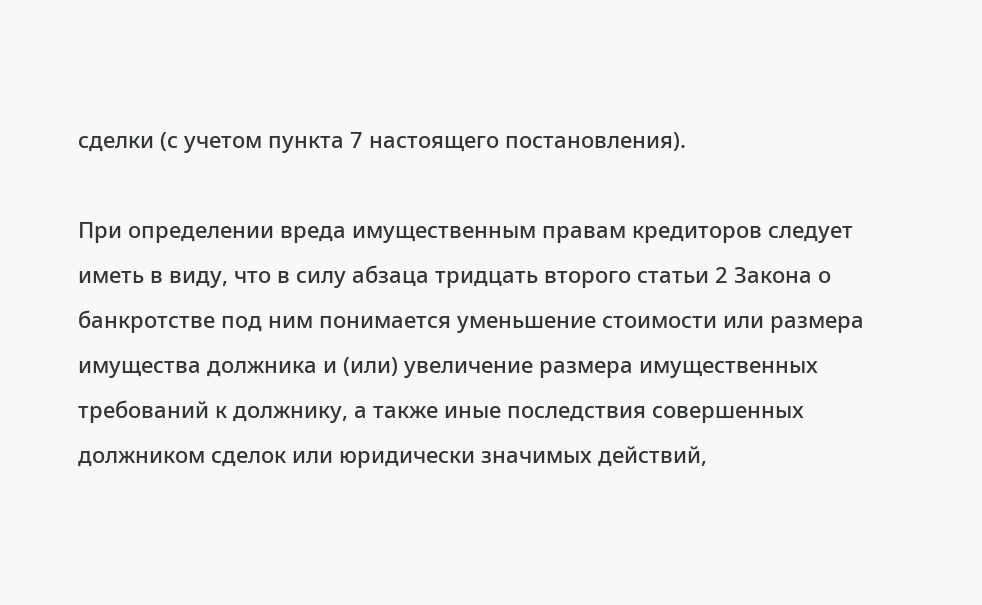сделки (с учетом пункта 7 настоящего постановления).

При определении вреда имущественным правам кредиторов следует иметь в виду, что в силу абзаца тридцать второго статьи 2 Закона о банкротстве под ним понимается уменьшение стоимости или размера имущества должника и (или) увеличение размера имущественных требований к должнику, а также иные последствия совершенных должником сделок или юридически значимых действий,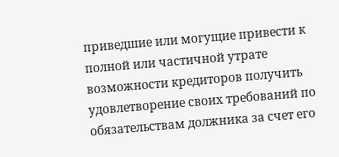приведшие или могущие привести к полной или частичной утрате возможности кредиторов получить удовлетворение своих требований по обязательствам должника за счет его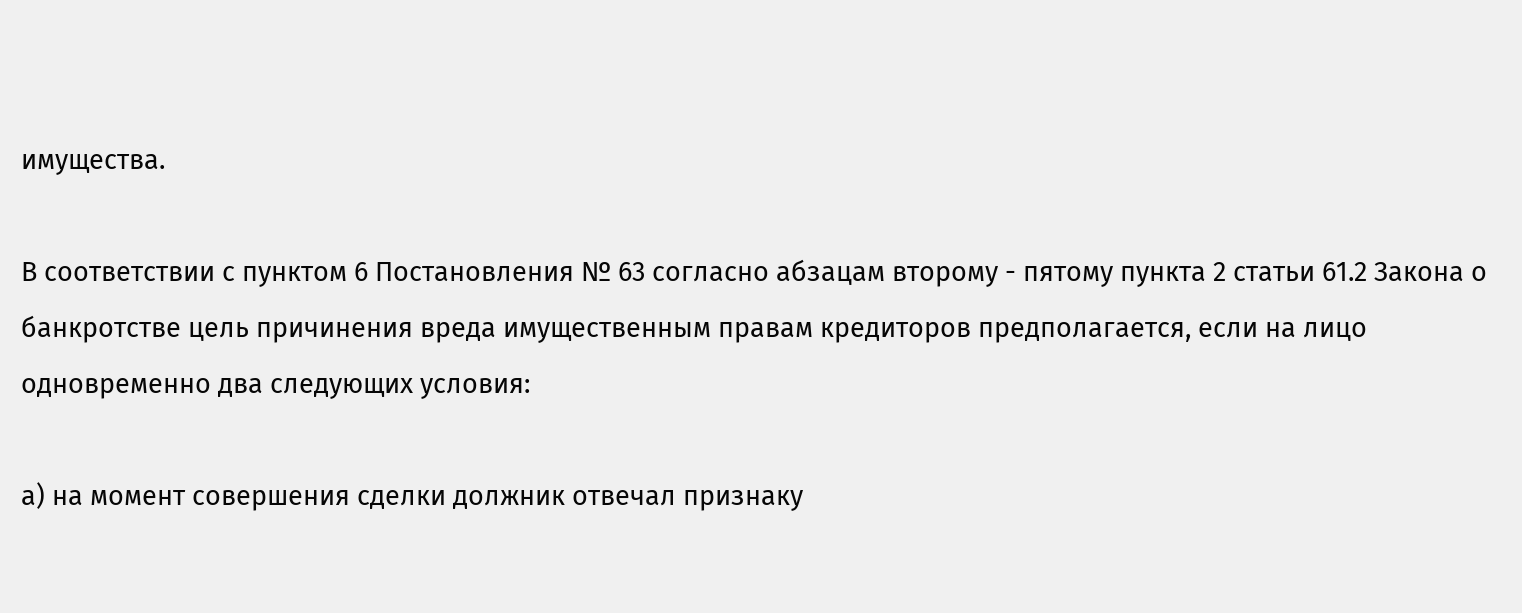имущества.

В соответствии с пунктом 6 Постановления № 63 согласно абзацам второму - пятому пункта 2 статьи 61.2 Закона о банкротстве цель причинения вреда имущественным правам кредиторов предполагается, если на лицо одновременно два следующих условия:

а) на момент совершения сделки должник отвечал признаку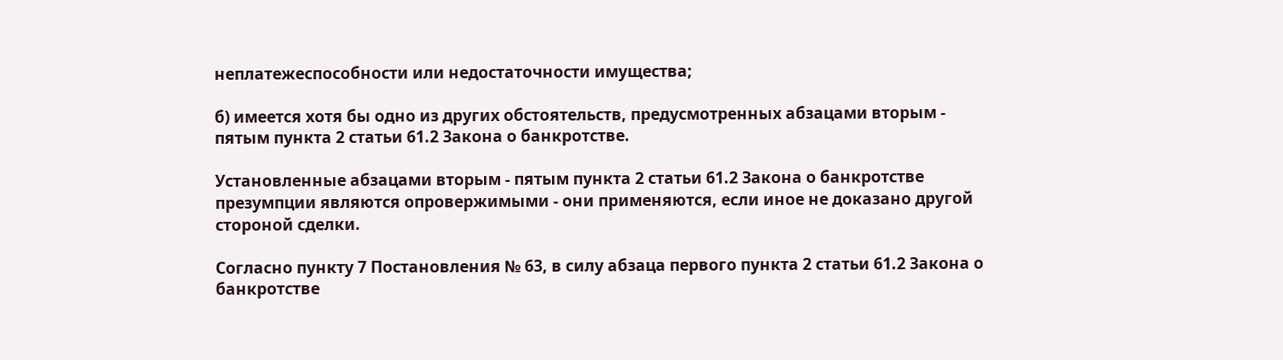неплатежеспособности или недостаточности имущества;

б) имеется хотя бы одно из других обстоятельств, предусмотренных абзацами вторым - пятым пункта 2 статьи 61.2 Закона о банкротстве.

Установленные абзацами вторым - пятым пункта 2 статьи 61.2 Закона о банкротстве презумпции являются опровержимыми - они применяются, если иное не доказано другой стороной сделки.

Согласно пункту 7 Постановления № 63, в силу абзаца первого пункта 2 статьи 61.2 Закона о банкротстве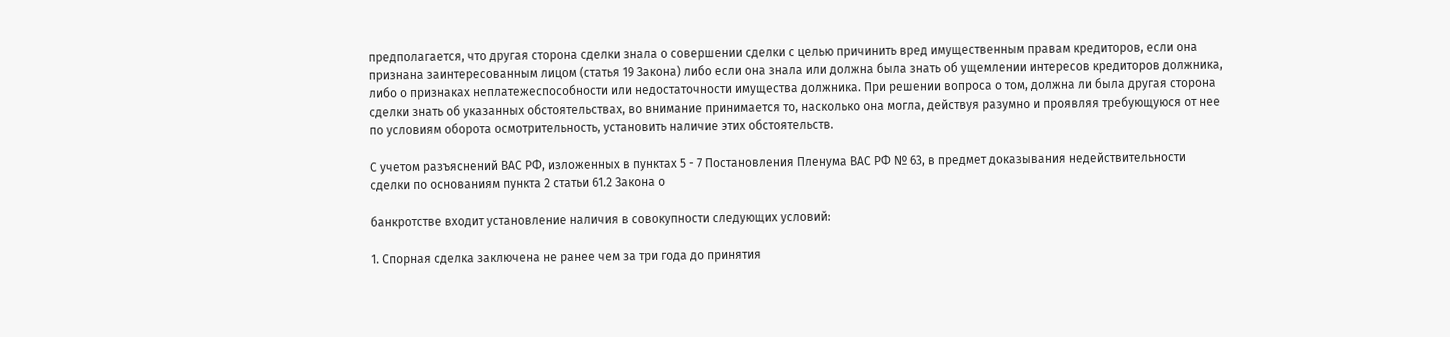предполагается, что другая сторона сделки знала о совершении сделки с целью причинить вред имущественным правам кредиторов, если она признана заинтересованным лицом (статья 19 Закона) либо если она знала или должна была знать об ущемлении интересов кредиторов должника, либо о признаках неплатежеспособности или недостаточности имущества должника. При решении вопроса о том, должна ли была другая сторона сделки знать об указанных обстоятельствах, во внимание принимается то, насколько она могла, действуя разумно и проявляя требующуюся от нее по условиям оборота осмотрительность, установить наличие этих обстоятельств.

С учетом разъяснений ВАС РФ, изложенных в пунктах 5 - 7 Постановления Пленума ВАС РФ № 63, в предмет доказывания недействительности сделки по основаниям пункта 2 статьи 61.2 Закона о

банкротстве входит установление наличия в совокупности следующих условий:

1. Спорная сделка заключена не ранее чем за три года до принятия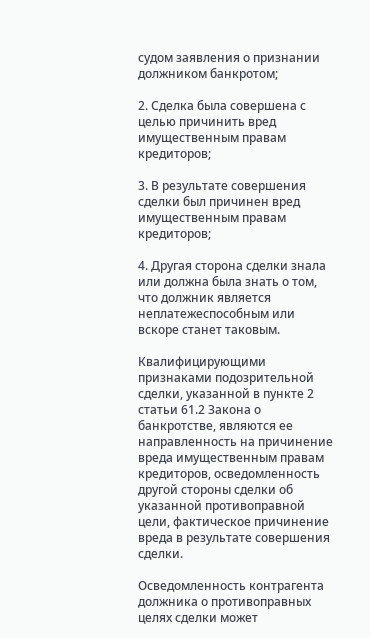судом заявления о признании должником банкротом;

2. Сделка была совершена с целью причинить вред имущественным правам кредиторов;

3. В результате совершения сделки был причинен вред имущественным правам кредиторов;

4. Другая сторона сделки знала или должна была знать о том, что должник является неплатежеспособным или вскоре станет таковым.

Квалифицирующими признаками подозрительной сделки, указанной в пункте 2 статьи 61.2 Закона о банкротстве, являются ее направленность на причинение вреда имущественным правам кредиторов, осведомленность другой стороны сделки об указанной противоправной цели, фактическое причинение вреда в результате совершения сделки.

Осведомленность контрагента должника о противоправных целях сделки может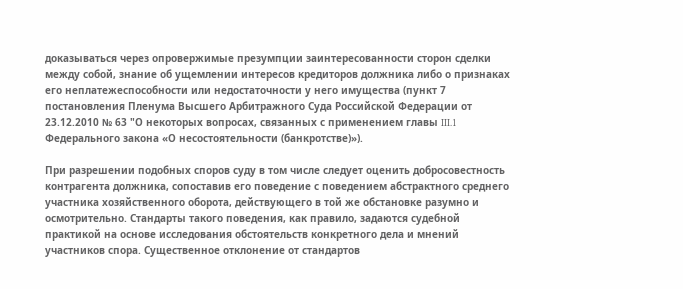доказываться через опровержимые презумпции заинтересованности сторон сделки между собой, знание об ущемлении интересов кредиторов должника либо о признаках его неплатежеспособности или недостаточности у него имущества (пункт 7 постановления Пленума Высшего Арбитражного Суда Российской Федерации от 23.12.2010 № 63 "О некоторых вопросах, связанных с применением главы III.1 Федерального закона «О несостоятельности (банкротстве)»).

При разрешении подобных споров суду в том числе следует оценить добросовестность контрагента должника, сопоставив его поведение с поведением абстрактного среднего участника хозяйственного оборота, действующего в той же обстановке разумно и осмотрительно. Стандарты такого поведения, как правило, задаются судебной практикой на основе исследования обстоятельств конкретного дела и мнений участников спора. Существенное отклонение от стандартов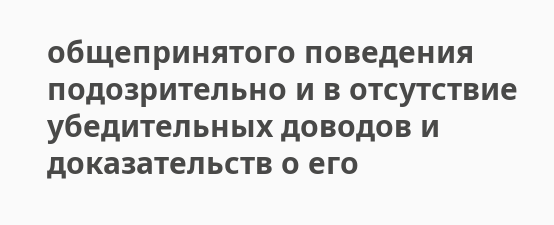общепринятого поведения подозрительно и в отсутствие убедительных доводов и доказательств о его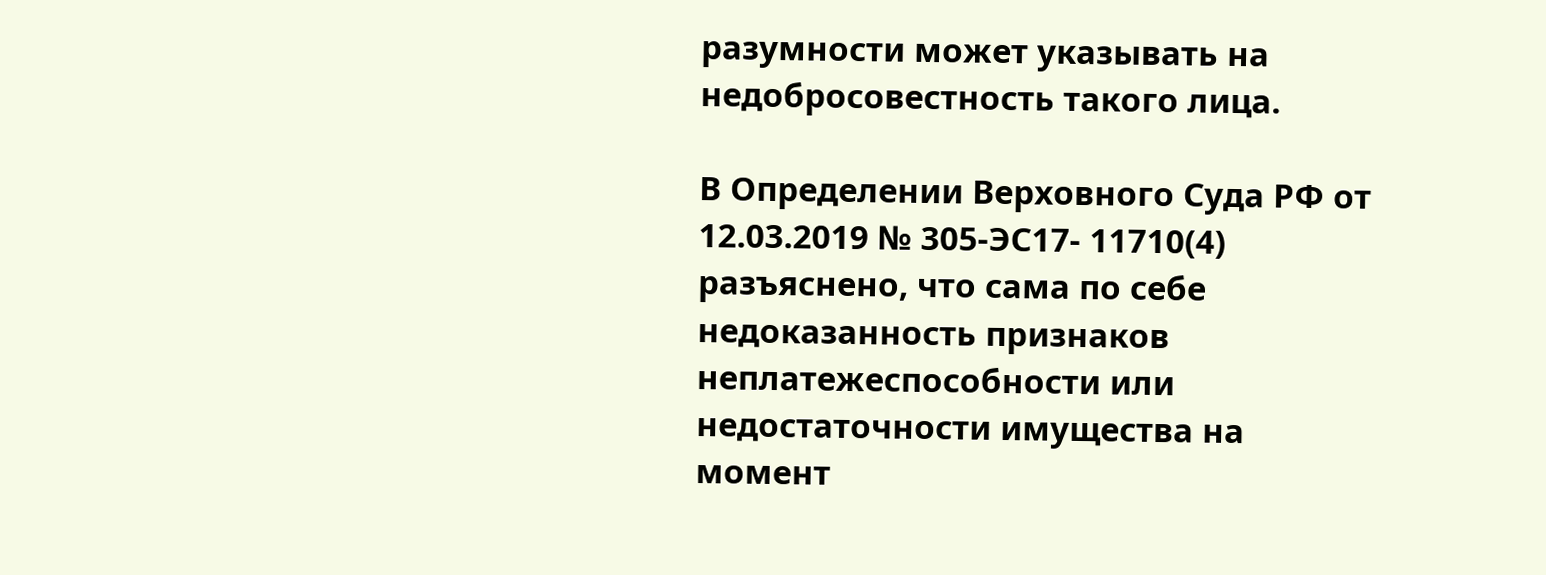разумности может указывать на недобросовестность такого лица.

В Определении Верховного Суда РФ от 12.03.2019 № 305-ЭС17- 11710(4) разъяснено, что сама по себе недоказанность признаков неплатежеспособности или недостаточности имущества на момент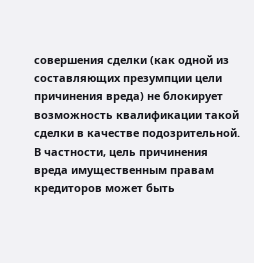совершения сделки (как одной из составляющих презумпции цели причинения вреда) не блокирует возможность квалификации такой сделки в качестве подозрительной. В частности, цель причинения вреда имущественным правам кредиторов может быть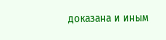доказана и иным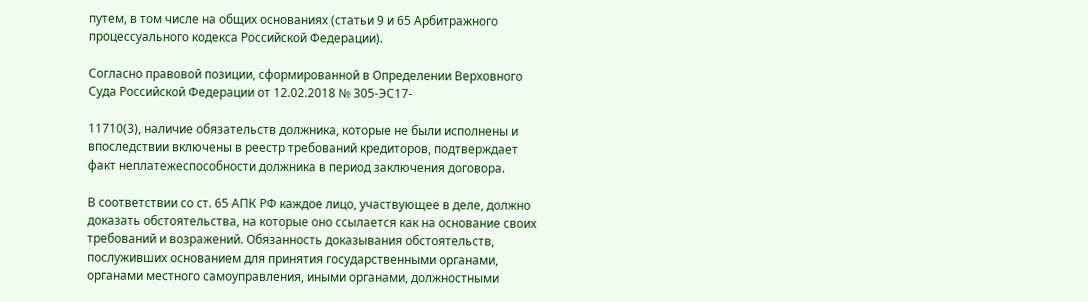путем, в том числе на общих основаниях (статьи 9 и 65 Арбитражного процессуального кодекса Российской Федерации).

Согласно правовой позиции, сформированной в Определении Верховного Суда Российской Федерации от 12.02.2018 № 305-ЭС17-

11710(3), наличие обязательств должника, которые не были исполнены и впоследствии включены в реестр требований кредиторов, подтверждает факт неплатежеспособности должника в период заключения договора.

В соответствии со ст. 65 АПК РФ каждое лицо, участвующее в деле, должно доказать обстоятельства, на которые оно ссылается как на основание своих требований и возражений. Обязанность доказывания обстоятельств, послуживших основанием для принятия государственными органами, органами местного самоуправления, иными органами, должностными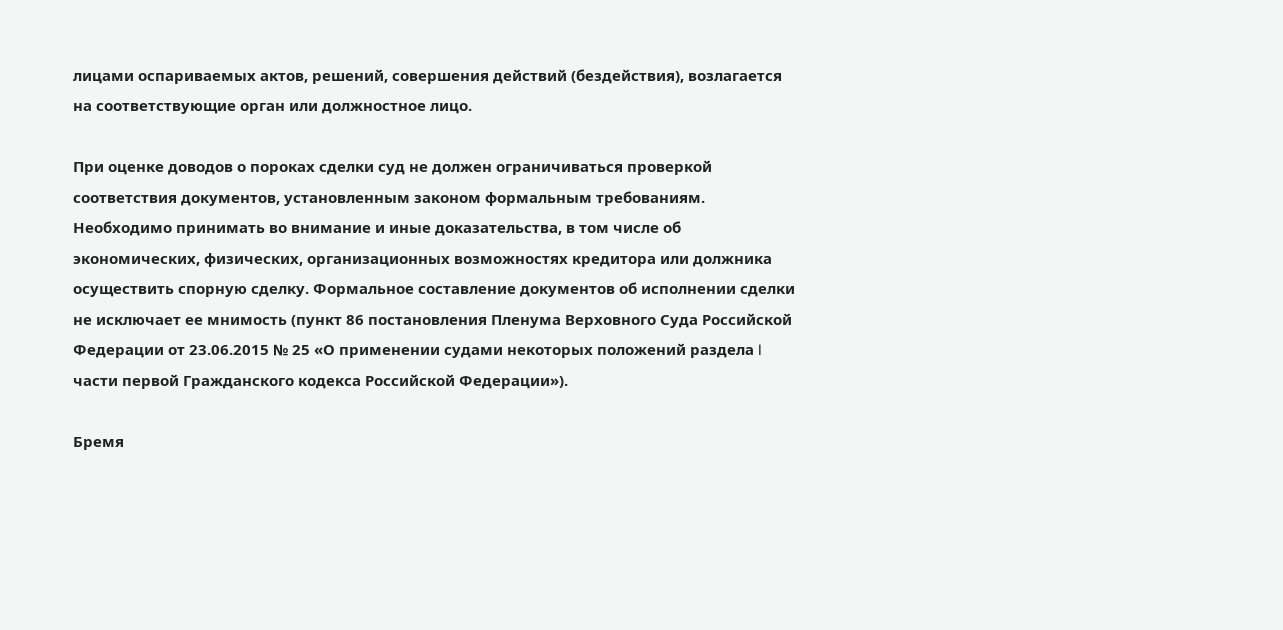лицами оспариваемых актов, решений, совершения действий (бездействия), возлагается на соответствующие орган или должностное лицо.

При оценке доводов о пороках сделки суд не должен ограничиваться проверкой соответствия документов, установленным законом формальным требованиям. Необходимо принимать во внимание и иные доказательства, в том числе об экономических, физических, организационных возможностях кредитора или должника осуществить спорную сделку. Формальное составление документов об исполнении сделки не исключает ее мнимость (пункт 86 постановления Пленума Верховного Суда Российской Федерации от 23.06.2015 № 25 «О применении судами некоторых положений раздела I части первой Гражданского кодекса Российской Федерации»).

Бремя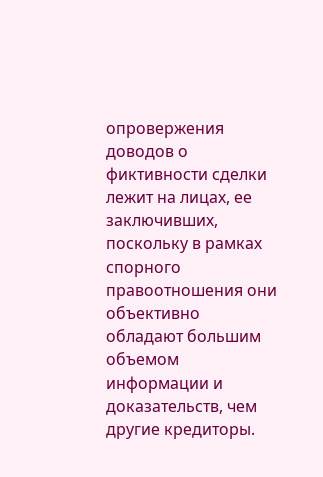опровержения доводов о фиктивности сделки лежит на лицах, ее заключивших, поскольку в рамках спорного правоотношения они объективно обладают большим объемом информации и доказательств, чем другие кредиторы.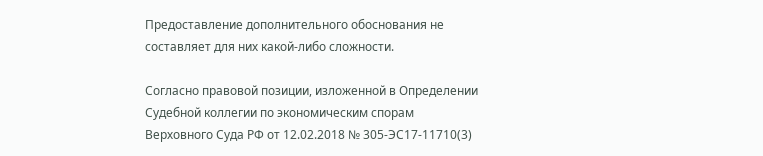Предоставление дополнительного обоснования не составляет для них какой-либо сложности.

Согласно правовой позиции, изложенной в Определении Судебной коллегии по экономическим спорам Верховного Суда РФ от 12.02.2018 № 305-ЭС17-11710(3)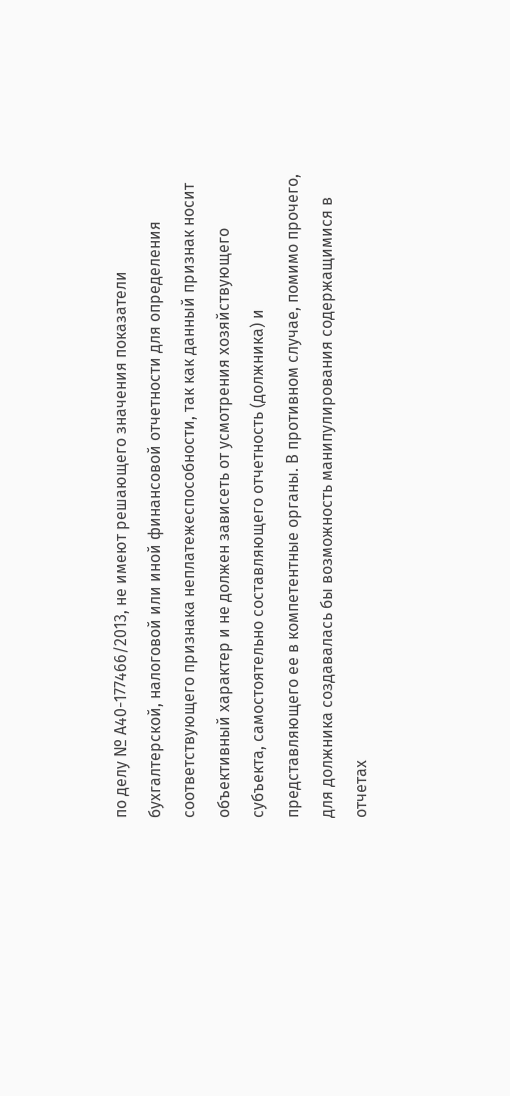по делу № А40-177466/2013, не имеют решающего значения показатели бухгалтерской, налоговой или иной финансовой отчетности для определения соответствующего признака неплатежеспособности, так как данный признак носит объективный характер и не должен зависеть от усмотрения хозяйствующего субъекта, самостоятельно составляющего отчетность (должника) и представляющего ее в компетентные органы. В противном случае, помимо прочего, для должника создавалась бы возможность манипулирования содержащимися в отчетах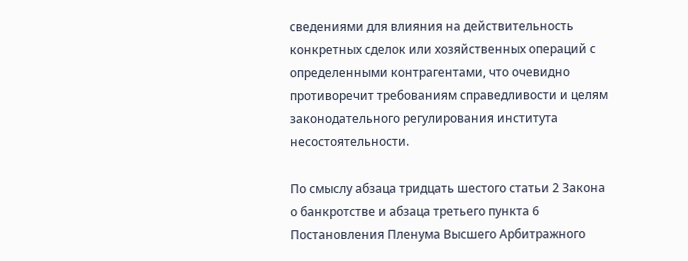сведениями для влияния на действительность конкретных сделок или хозяйственных операций с определенными контрагентами, что очевидно противоречит требованиям справедливости и целям законодательного регулирования института несостоятельности.

По смыслу абзаца тридцать шестого статьи 2 Закона о банкротстве и абзаца третьего пункта 6 Постановления Пленума Высшего Арбитражного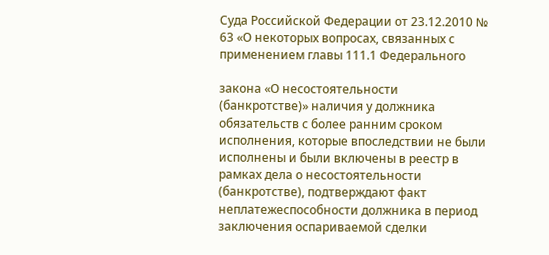Суда Российской Федерации от 23.12.2010 № 63 «О некоторых вопросах, связанных с применением главы 111.1 Федерального

закона «О несостоятельности (банкротстве)» наличия у должника обязательств с более ранним сроком исполнения, которые впоследствии не были исполнены и были включены в реестр в рамках дела о несостоятельности (банкротстве), подтверждают факт неплатежеспособности должника в период заключения оспариваемой сделки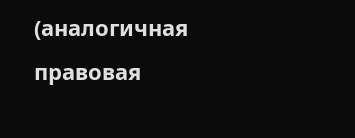(аналогичная правовая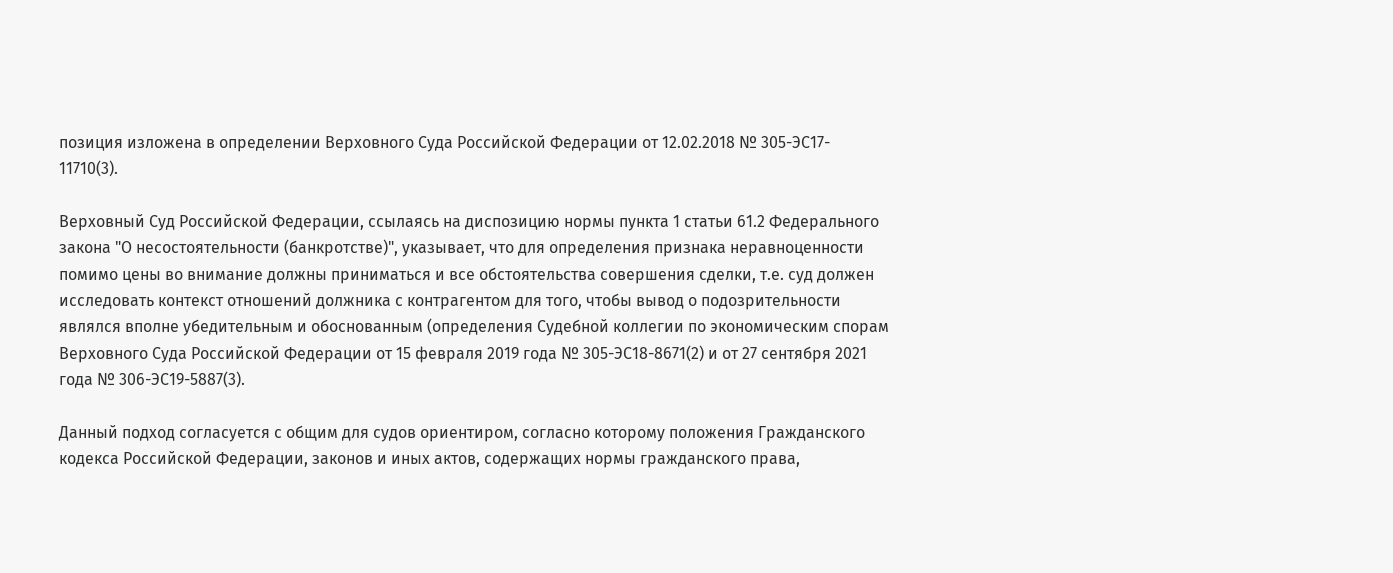позиция изложена в определении Верховного Суда Российской Федерации от 12.02.2018 № 305-ЭС17- 11710(3).

Верховный Суд Российской Федерации, ссылаясь на диспозицию нормы пункта 1 статьи 61.2 Федерального закона "О несостоятельности (банкротстве)", указывает, что для определения признака неравноценности помимо цены во внимание должны приниматься и все обстоятельства совершения сделки, т.е. суд должен исследовать контекст отношений должника с контрагентом для того, чтобы вывод о подозрительности являлся вполне убедительным и обоснованным (определения Судебной коллегии по экономическим спорам Верховного Суда Российской Федерации от 15 февраля 2019 года № 305-ЭС18-8671(2) и от 27 сентября 2021 года № 306-ЭС19-5887(3).

Данный подход согласуется с общим для судов ориентиром, согласно которому положения Гражданского кодекса Российской Федерации, законов и иных актов, содержащих нормы гражданского права,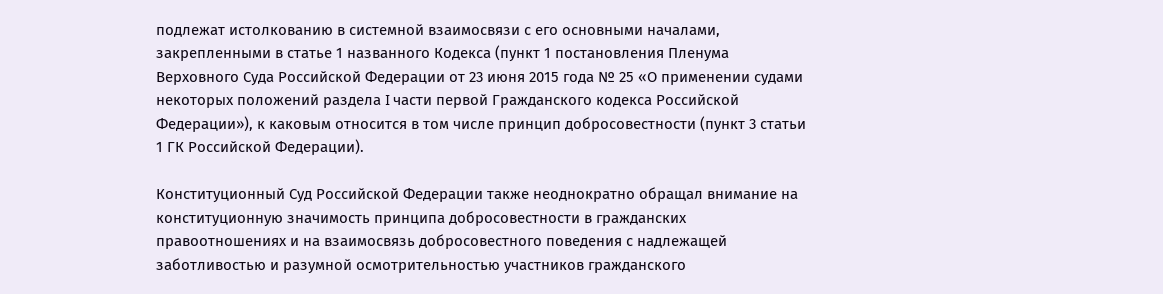подлежат истолкованию в системной взаимосвязи с его основными началами, закрепленными в статье 1 названного Кодекса (пункт 1 постановления Пленума Верховного Суда Российской Федерации от 23 июня 2015 года № 25 «О применении судами некоторых положений раздела I части первой Гражданского кодекса Российской Федерации»), к каковым относится в том числе принцип добросовестности (пункт 3 статьи 1 ГК Российской Федерации).

Конституционный Суд Российской Федерации также неоднократно обращал внимание на конституционную значимость принципа добросовестности в гражданских правоотношениях и на взаимосвязь добросовестного поведения с надлежащей заботливостью и разумной осмотрительностью участников гражданского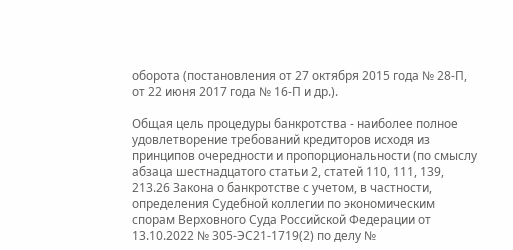оборота (постановления от 27 октября 2015 года № 28-П, от 22 июня 2017 года № 16-П и др.).

Общая цель процедуры банкротства - наиболее полное удовлетворение требований кредиторов исходя из принципов очередности и пропорциональности (по смыслу абзаца шестнадцатого статьи 2, статей 110, 111, 139, 213.26 Закона о банкротстве с учетом, в частности, определения Судебной коллегии по экономическим спорам Верховного Суда Российской Федерации от 13.10.2022 № 305-ЭС21-1719(2) по делу №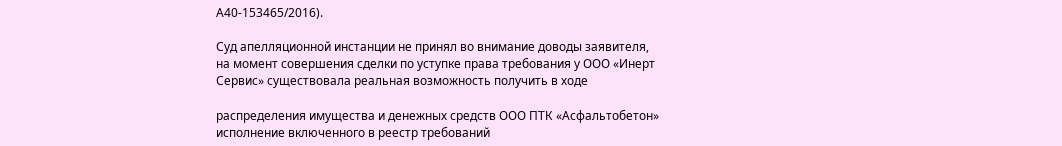А40-153465/2016).

Суд апелляционной инстанции не принял во внимание доводы заявителя, на момент совершения сделки по уступке права требования у ООО «Инерт Сервис» существовала реальная возможность получить в ходе

распределения имущества и денежных средств ООО ПТК «Асфальтобетон» исполнение включенного в реестр требований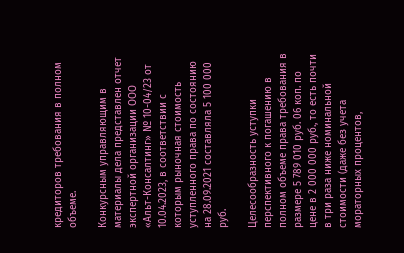кредиторов требования в полном объеме.

Конкурсным управляющим в материалы дела представлен отчет экспертной организации ООО «Альт-Консалтинг» № 10-04/23 от 10.04.2023, в соответствии с которым рыночная стоимость уступленного права по состоянию на 28.09.2021 составляла 5 100 000 руб.

Целесообразность уступки перспективного к погашению в полном объеме права требования в размере 5 789 010 руб. 06 коп. по цене в 2 000 000 руб., то есть почти в три раза ниже номинальной стоимости (даже без учета мораторных процентов,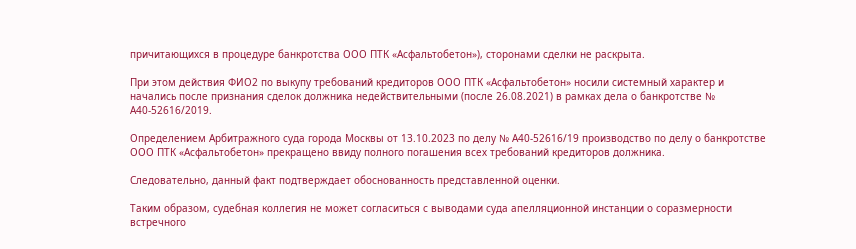причитающихся в процедуре банкротства ООО ПТК «Асфальтобетон»), сторонами сделки не раскрыта.

При этом действия ФИО2 по выкупу требований кредиторов ООО ПТК «Асфальтобетон» носили системный характер и начались после признания сделок должника недействительными (после 26.08.2021) в рамках дела о банкротстве № А40-52616/2019.

Определением Арбитражного суда города Москвы от 13.10.2023 по делу № А40-52616/19 производство по делу о банкротстве ООО ПТК «Асфальтобетон» прекращено ввиду полного погашения всех требований кредиторов должника.

Следовательно, данный факт подтверждает обоснованность представленной оценки.

Таким образом, судебная коллегия не может согласиться с выводами суда апелляционной инстанции о соразмерности встречного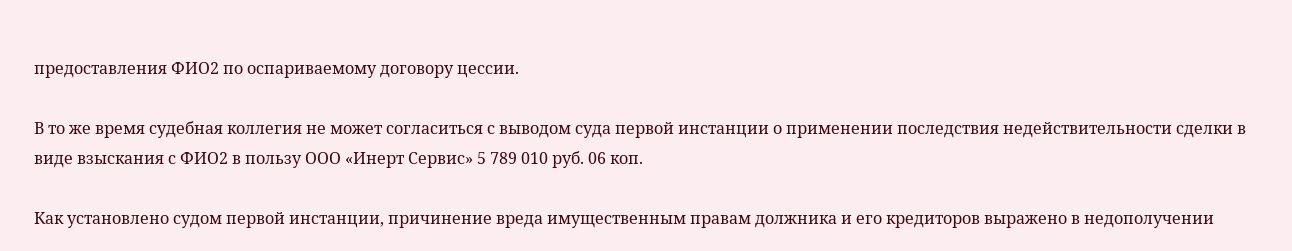предоставления ФИО2 по оспариваемому договору цессии.

В то же время судебная коллегия не может согласиться с выводом суда первой инстанции о применении последствия недействительности сделки в виде взыскания с ФИО2 в пользу ООО «Инерт Сервис» 5 789 010 руб. 06 коп.

Как установлено судом первой инстанции, причинение вреда имущественным правам должника и его кредиторов выражено в недополучении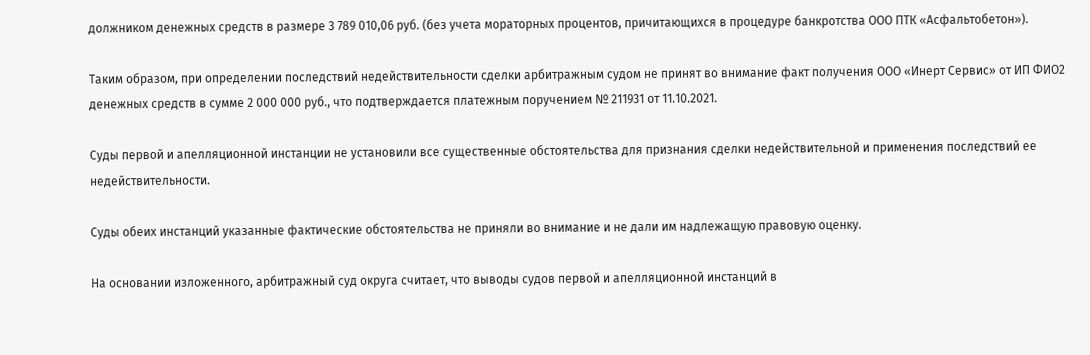должником денежных средств в размере 3 789 010,06 руб. (без учета мораторных процентов, причитающихся в процедуре банкротства ООО ПТК «Асфальтобетон»).

Таким образом, при определении последствий недействительности сделки арбитражным судом не принят во внимание факт получения ООО «Инерт Сервис» от ИП ФИО2 денежных средств в сумме 2 000 000 руб., что подтверждается платежным поручением № 211931 от 11.10.2021.

Суды первой и апелляционной инстанции не установили все существенные обстоятельства для признания сделки недействительной и применения последствий ее недействительности.

Суды обеих инстанций указанные фактические обстоятельства не приняли во внимание и не дали им надлежащую правовую оценку.

На основании изложенного, арбитражный суд округа считает, что выводы судов первой и апелляционной инстанций в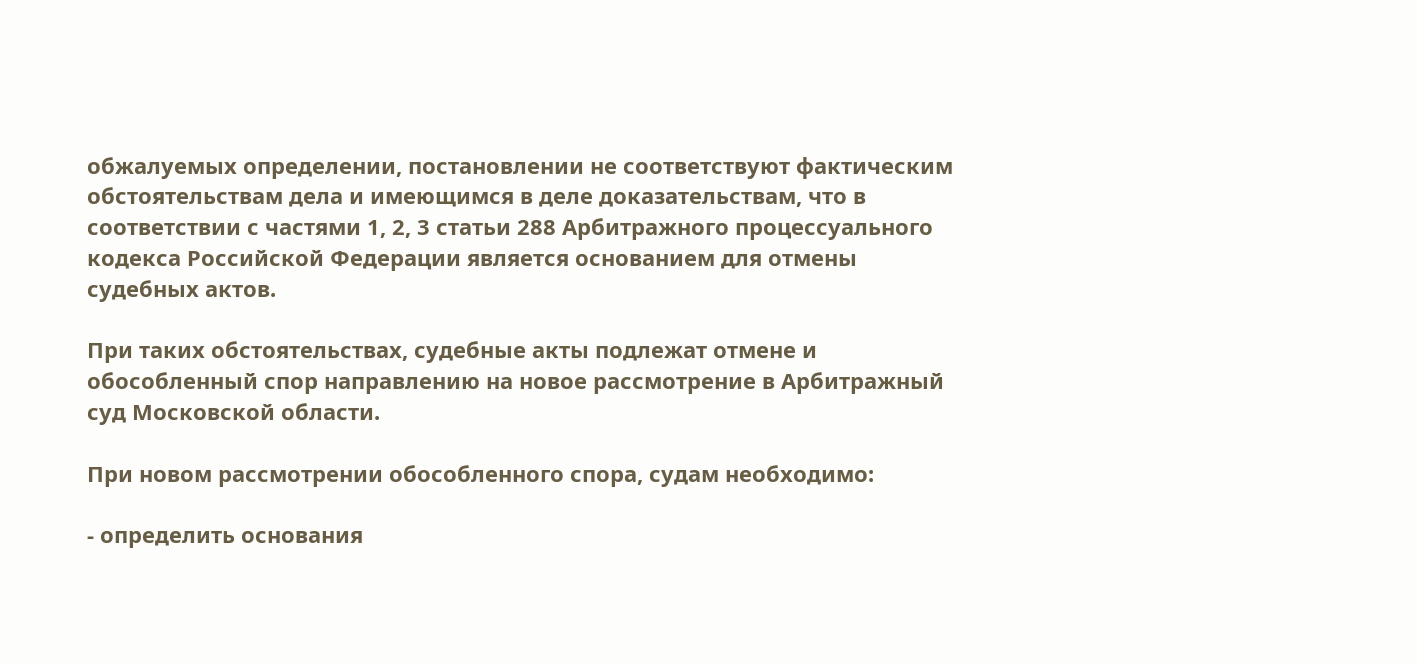обжалуемых определении, постановлении не соответствуют фактическим обстоятельствам дела и имеющимся в деле доказательствам, что в соответствии с частями 1, 2, 3 статьи 288 Арбитражного процессуального кодекса Российской Федерации является основанием для отмены судебных актов.

При таких обстоятельствах, судебные акты подлежат отмене и обособленный спор направлению на новое рассмотрение в Арбитражный суд Московской области.

При новом рассмотрении обособленного спора, судам необходимо:

- определить основания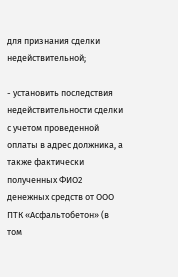для признания сделки недействительной;

- установить последствия недействительности сделки с учетом проведенной оплаты в адрес должника, а также фактически полученных ФИО2 денежных средств от ООО ПТК «Асфальтобетон» (в том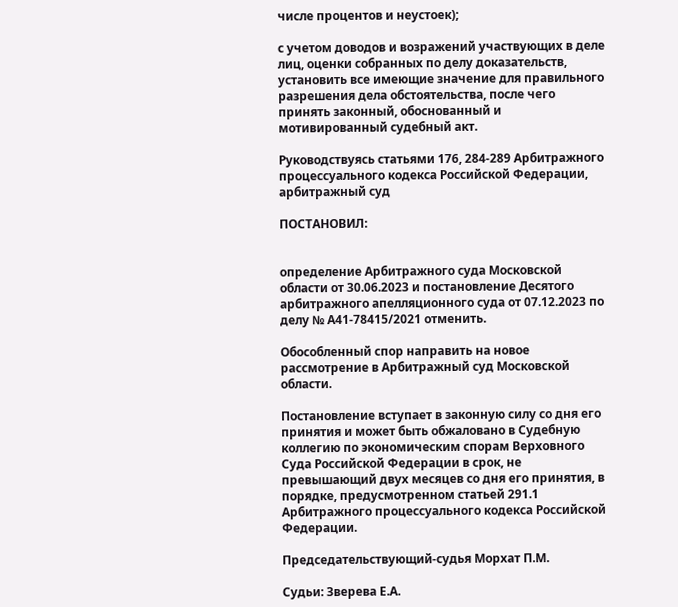числе процентов и неустоек);

с учетом доводов и возражений участвующих в деле лиц, оценки собранных по делу доказательств, установить все имеющие значение для правильного разрешения дела обстоятельства, после чего принять законный, обоснованный и мотивированный судебный акт.

Руководствуясь статьями 176, 284-289 Арбитражного процессуального кодекса Российской Федерации, арбитражный суд

ПОСТАНОВИЛ:


определение Арбитражного суда Московской области от 30.06.2023 и постановление Десятого арбитражного апелляционного суда от 07.12.2023 по делу № А41-78415/2021 отменить.

Обособленный спор направить на новое рассмотрение в Арбитражный суд Московской области.

Постановление вступает в законную силу со дня его принятия и может быть обжаловано в Судебную коллегию по экономическим спорам Верховного Суда Российской Федерации в срок, не превышающий двух месяцев со дня его принятия, в порядке, предусмотренном статьей 291.1 Арбитражного процессуального кодекса Российской Федерации.

Председательствующий-судья Морхат П.М.

Судьи: Зверева Е.А.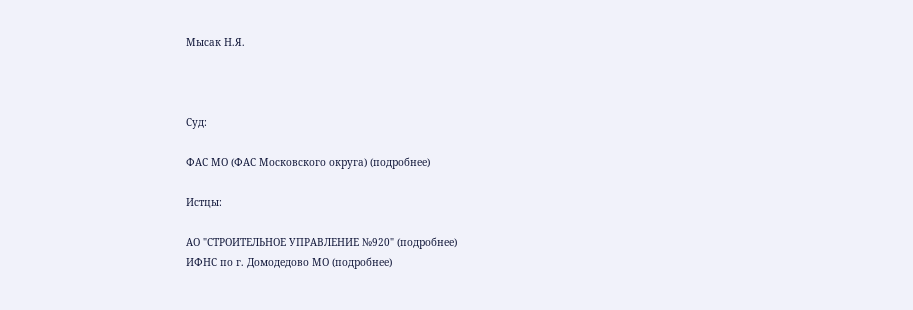Мысак Н.Я.



Суд:

ФАС МО (ФАС Московского округа) (подробнее)

Истцы:

АО "СТРОИТЕЛЬНОЕ УПРАВЛЕНИЕ №920" (подробнее)
ИФНС по г. Домодедово МО (подробнее)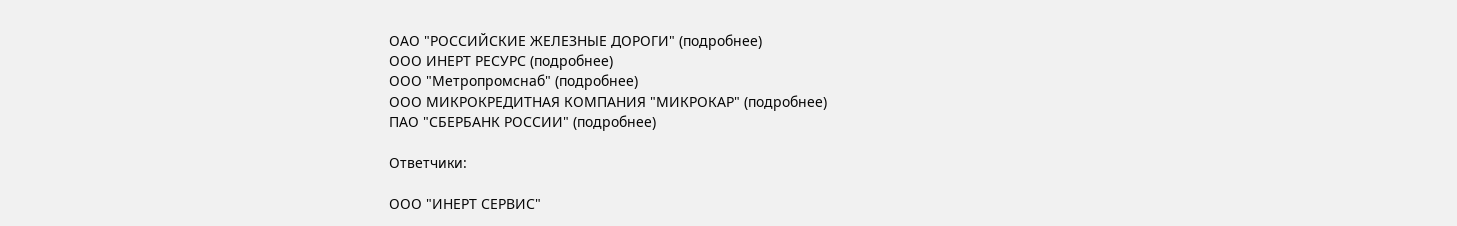ОАО "РОССИЙСКИЕ ЖЕЛЕЗНЫЕ ДОРОГИ" (подробнее)
ООО ИНЕРТ РЕСУРС (подробнее)
ООО "Метропромснаб" (подробнее)
ООО МИКРОКРЕДИТНАЯ КОМПАНИЯ "МИКРОКАР" (подробнее)
ПАО "СБЕРБАНК РОССИИ" (подробнее)

Ответчики:

ООО "ИНЕРТ СЕРВИС"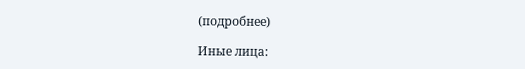(подробнее)

Иные лица: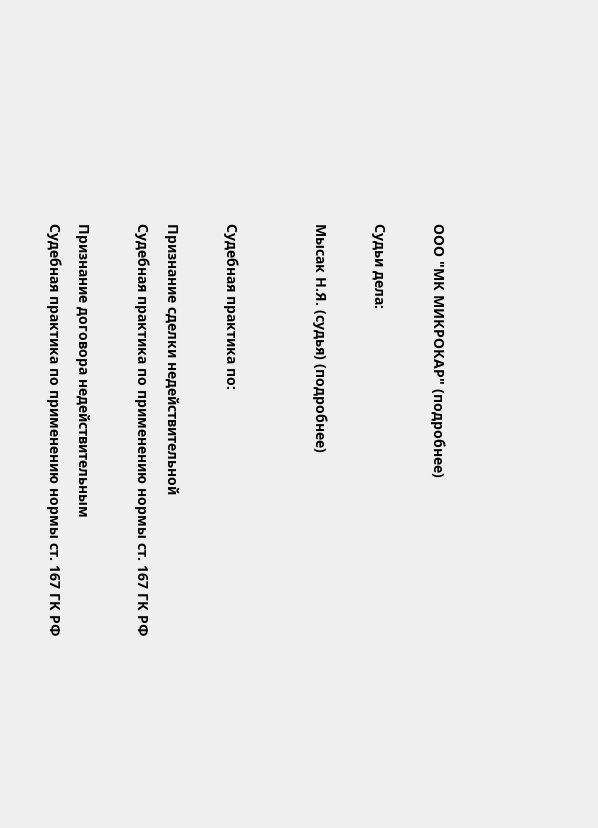ООО "МК МИКРОКАР" (подробнее)

Судьи дела:

Мысак Н.Я. (судья) (подробнее)


Судебная практика по:

Признание сделки недействительной
Судебная практика по применению нормы ст. 167 ГК РФ

Признание договора недействительным
Судебная практика по применению нормы ст. 167 ГК РФ